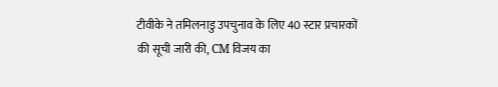टीवीके ने तमिलनाडु उपचुनाव के लिए 40 स्टार प्रचारकों की सूची जारी की, CM विजय का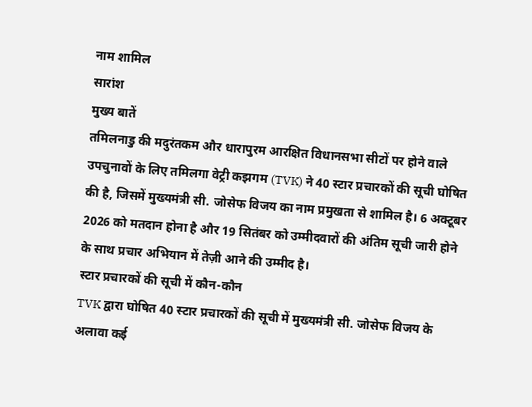नाम शामिल
सारांश
मुख्य बातें
तमिलनाडु की मदुरंतकम और धारापुरम आरक्षित विधानसभा सीटों पर होने वाले उपचुनावों के लिए तमिलगा वेट्री कझगम (TVK) ने 40 स्टार प्रचारकों की सूची घोषित की है, जिसमें मुख्यमंत्री सी. जोसेफ विजय का नाम प्रमुखता से शामिल है। 6 अक्टूबर 2026 को मतदान होना है और 19 सितंबर को उम्मीदवारों की अंतिम सूची जारी होने के साथ प्रचार अभियान में तेज़ी आने की उम्मीद है।
स्टार प्रचारकों की सूची में कौन-कौन
TVK द्वारा घोषित 40 स्टार प्रचारकों की सूची में मुख्यमंत्री सी. जोसेफ विजय के अलावा कई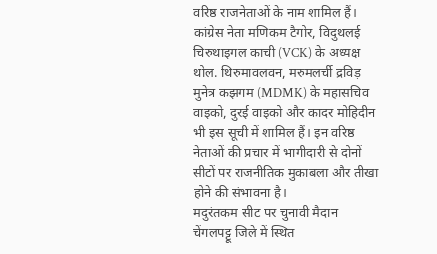वरिष्ठ राजनेताओं के नाम शामिल हैं। कांग्रेस नेता मणिकम टैगोर, विदुथलई चिरुथाइगल काची (VCK) के अध्यक्ष थोल. थिरुमावलवन, मरुमलर्ची द्रविड़ मुनेत्र कझगम (MDMK) के महासचिव वाइको, दुरई वाइको और कादर मोहिदीन भी इस सूची में शामिल हैं। इन वरिष्ठ नेताओं की प्रचार में भागीदारी से दोनों सीटों पर राजनीतिक मुकाबला और तीखा होने की संभावना है।
मदुरंतकम सीट पर चुनावी मैदान
चेंगलपट्टू जिले में स्थित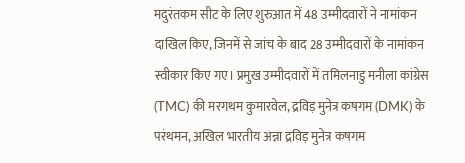मदुरंतकम सीट के लिए शुरुआत में 48 उम्मीदवारों ने नामांकन दाखिल किए, जिनमें से जांच के बाद 28 उम्मीदवारों के नामांकन स्वीकार किए गए। प्रमुख उम्मीदवारों में तमिलनाडु मनीला कांग्रेस (TMC) की मरगथम कुमारवेल, द्रविड़ मुनेत्र कषगम (DMK) के परंथमन, अखिल भारतीय अन्ना द्रविड़ मुनेत्र कषगम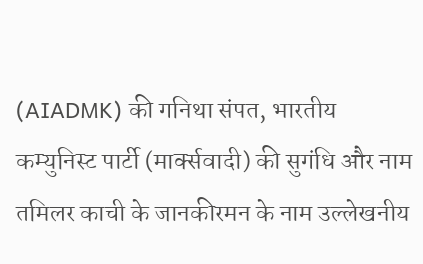(AIADMK) की गनिथा संपत, भारतीय कम्युनिस्ट पार्टी (मार्क्सवादी) की सुगंधि और नाम तमिलर काची के जानकीरमन के नाम उल्लेखनीय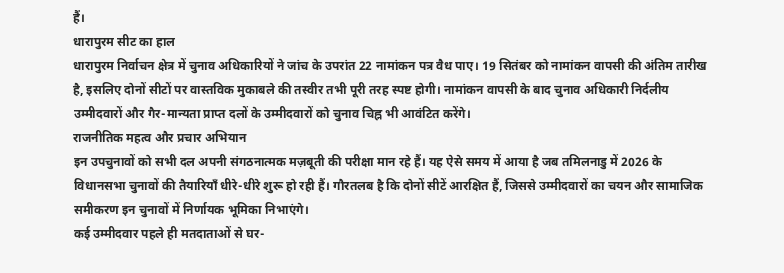हैं।
धारापुरम सीट का हाल
धारापुरम निर्वाचन क्षेत्र में चुनाव अधिकारियों ने जांच के उपरांत 22 नामांकन पत्र वैध पाए। 19 सितंबर को नामांकन वापसी की अंतिम तारीख है, इसलिए दोनों सीटों पर वास्तविक मुकाबले की तस्वीर तभी पूरी तरह स्पष्ट होगी। नामांकन वापसी के बाद चुनाव अधिकारी निर्दलीय उम्मीदवारों और गैर-मान्यता प्राप्त दलों के उम्मीदवारों को चुनाव चिह्न भी आवंटित करेंगे।
राजनीतिक महत्व और प्रचार अभियान
इन उपचुनावों को सभी दल अपनी संगठनात्मक मज़बूती की परीक्षा मान रहे हैं। यह ऐसे समय में आया है जब तमिलनाडु में 2026 के विधानसभा चुनावों की तैयारियाँ धीरे-धीरे शुरू हो रही हैं। गौरतलब है कि दोनों सीटें आरक्षित हैं, जिससे उम्मीदवारों का चयन और सामाजिक समीकरण इन चुनावों में निर्णायक भूमिका निभाएंगे।
कई उम्मीदवार पहले ही मतदाताओं से घर-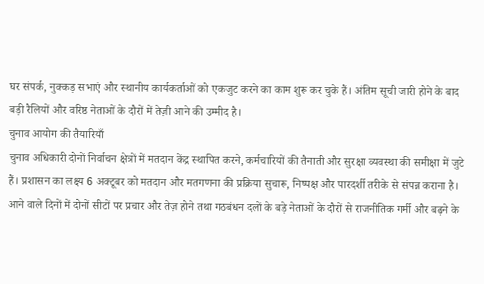घर संपर्क, नुक्कड़ सभाएं और स्थानीय कार्यकर्ताओं को एकजुट करने का काम शुरू कर चुके हैं। अंतिम सूची जारी होने के बाद बड़ी रैलियों और वरिष्ठ नेताओं के दौरों में तेज़ी आने की उम्मीद है।
चुनाव आयोग की तैयारियाँ
चुनाव अधिकारी दोनों निर्वाचन क्षेत्रों में मतदान केंद्र स्थापित करने, कर्मचारियों की तैनाती और सुरक्षा व्यवस्था की समीक्षा में जुटे हैं। प्रशासन का लक्ष्य 6 अक्टूबर को मतदान और मतगणना की प्रक्रिया सुचारू, निष्पक्ष और पारदर्शी तरीके से संपन्न कराना है। आने वाले दिनों में दोनों सीटों पर प्रचार और तेज़ होने तथा गठबंधन दलों के बड़े नेताओं के दौरों से राजनीतिक गर्मी और बढ़ने के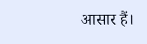आसार हैं।